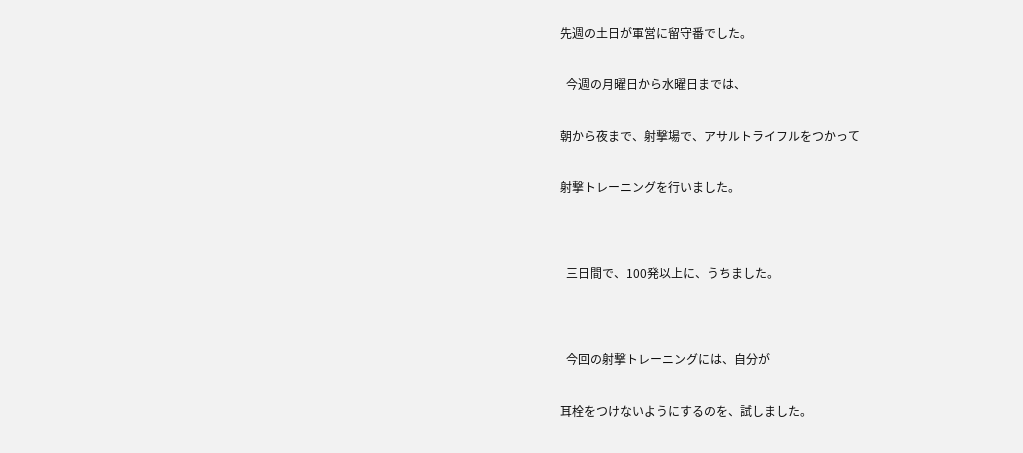先週の土日が軍営に留守番でした。


  今週の月曜日から水曜日までは、


朝から夜まで、射撃場で、アサルトライフルをつかって


射撃トレーニングを行いました。




  三日間で、100発以上に、うちました。




  今回の射撃トレーニングには、自分が


耳栓をつけないようにするのを、試しました。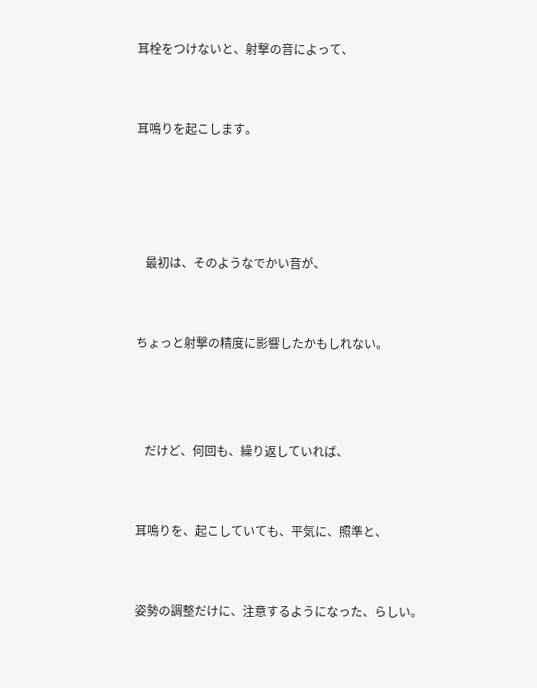耳栓をつけないと、射撃の音によって、


耳鳴りを起こします。




   最初は、そのようなでかい音が、


ちょっと射撃の精度に影響したかもしれない。



   だけど、何回も、繰り返していれば、


耳鳴りを、起こしていても、平気に、照準と、


姿勢の調整だけに、注意するようになった、らしい。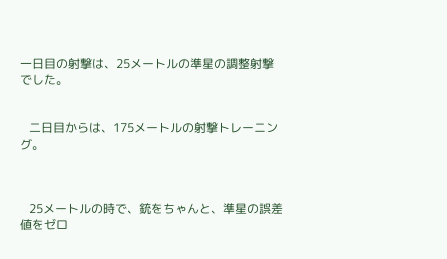一日目の射撃は、25メートルの準星の調整射撃でした。


   二日目からは、175メートルの射撃トレーニング。



   25メートルの時で、銃をちゃんと、準星の誤差値をゼロ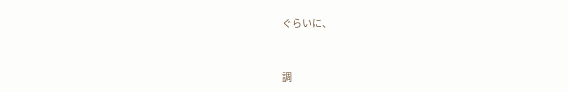ぐらいに、


調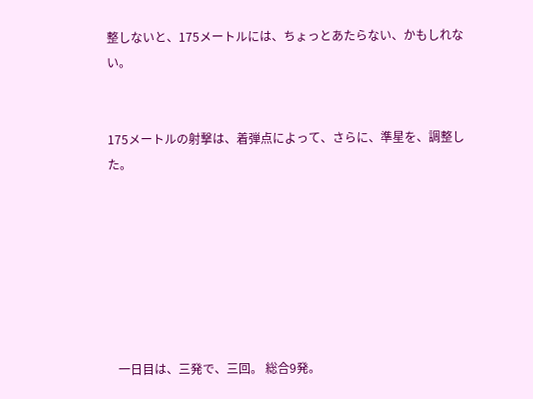整しないと、175メートルには、ちょっとあたらない、かもしれない。


175メートルの射撃は、着弾点によって、さらに、準星を、調整した。







   一日目は、三発で、三回。 総合9発。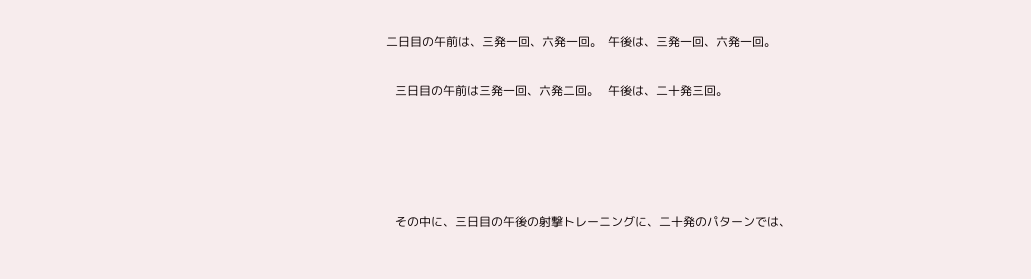二日目の午前は、三発一回、六発一回。  午後は、三発一回、六発一回。


   三日目の午前は三発一回、六発二回。   午後は、二十発三回。







   その中に、三日目の午後の射撃トレーニングに、二十発のパターンでは、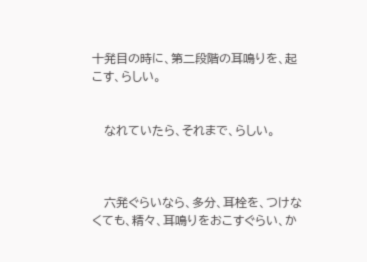十発目の時に、第二段階の耳鳴りを、起こす、らしい。


   なれていたら、それまで、らしい。



   六発ぐらいなら、多分、耳栓を、つけなくても、精々、耳鳴りをおこすぐらい、か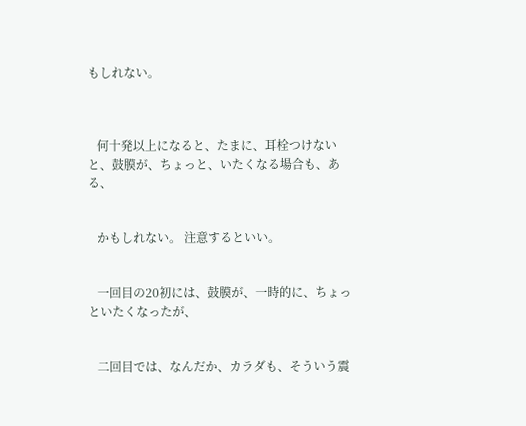もしれない。



   何十発以上になると、たまに、耳栓つけないと、鼓膜が、ちょっと、いたくなる場合も、ある、


   かもしれない。 注意するといい。


   一回目の20初には、鼓膜が、一時的に、ちょっといたくなったが、


   二回目では、なんだか、カラダも、そういう震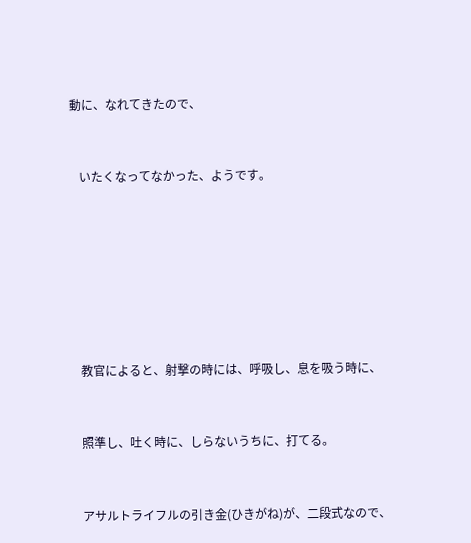動に、なれてきたので、


   いたくなってなかった、ようです。







   教官によると、射撃の時には、呼吸し、息を吸う時に、


   照準し、吐く時に、しらないうちに、打てる。


   アサルトライフルの引き金(ひきがね)が、二段式なので、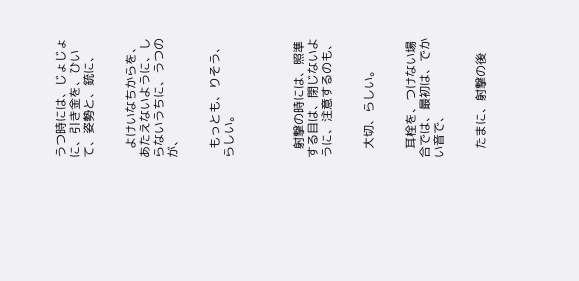うつ時には、じょじょに、引き金を、ひいて、姿勢と、銃に、


   よけいなちからを、あたえないように、しらないうちに、うつのが、


   もっとも、りそう、らしい。




   射撃の時には、照準する目は、閉じないように、注意するのも、


   大切、らしい。


   耳栓を、つけない場合では、最初は、でかい音で、


   たまに、射撃の後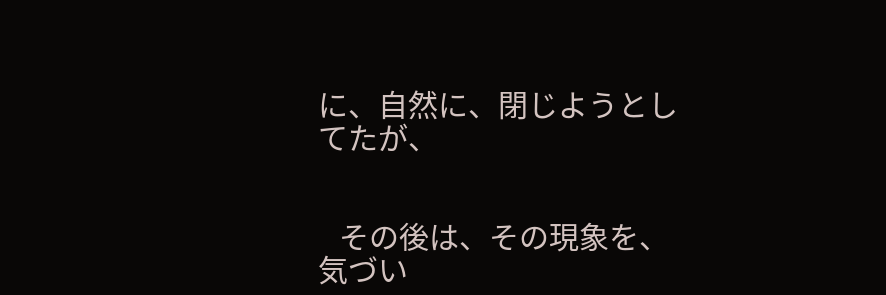に、自然に、閉じようとしてたが、


   その後は、その現象を、気づい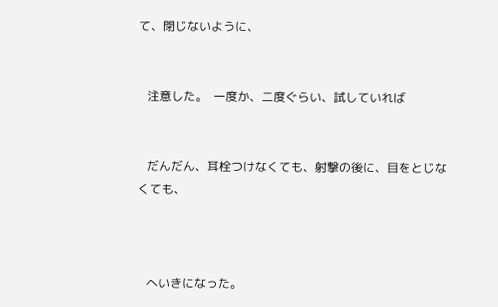て、閉じないように、


   注意した。  一度か、二度ぐらい、試していれば


   だんだん、耳栓つけなくても、射撃の後に、目をとじなくても、



   へいきになった。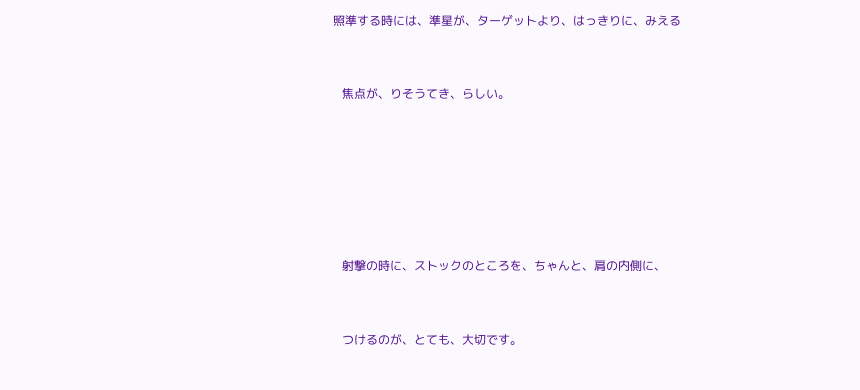照準する時には、準星が、ターゲットより、はっきりに、みえる


   焦点が、りそうてき、らしい。






   射撃の時に、ストックのところを、ちゃんと、肩の内側に、


   つけるのが、とても、大切です。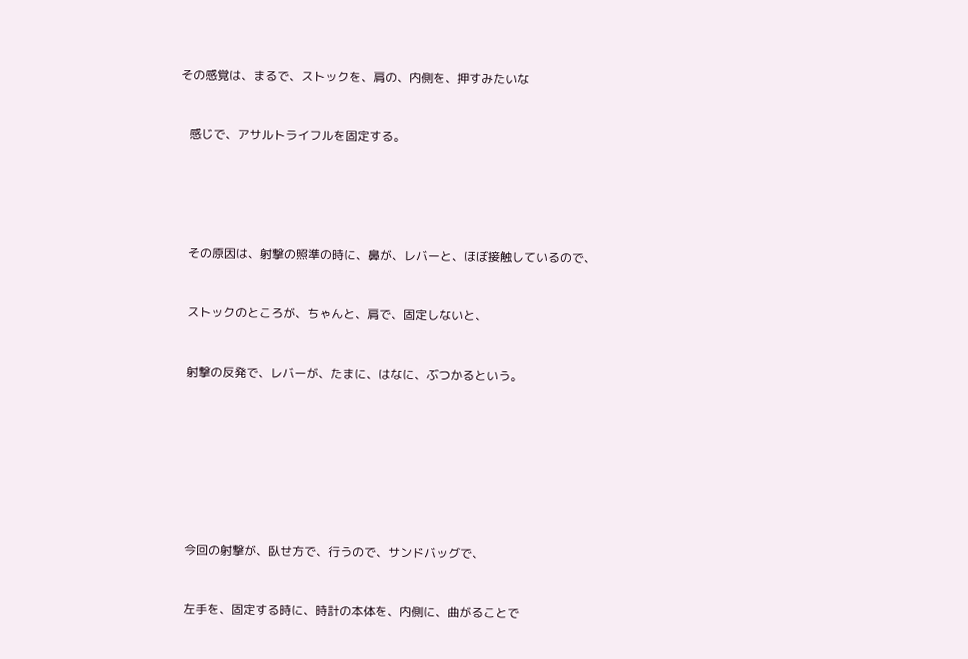その感覚は、まるで、ストックを、肩の、内側を、押すみたいな


   感じで、アサルトライフルを固定する。





   その原因は、射撃の照準の時に、鼻が、レバーと、ほぼ接触しているので、


   ストックのところが、ちゃんと、肩で、固定しないと、


   射撃の反発で、レバーが、たまに、はなに、ぶつかるという。








   今回の射撃が、臥せ方で、行うので、サンドバッグで、


   左手を、固定する時に、時計の本体を、内側に、曲がることで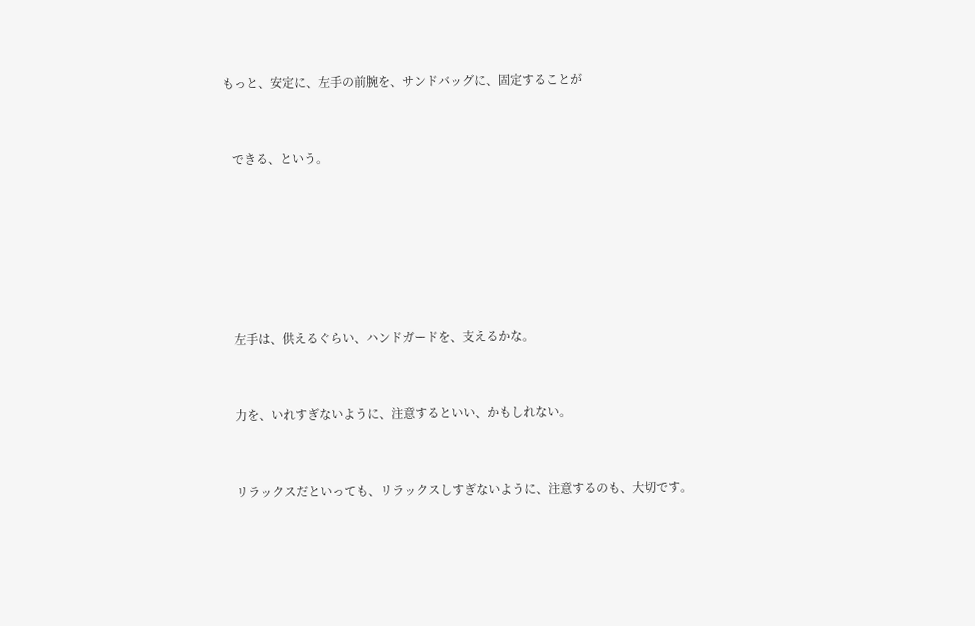もっと、安定に、左手の前腕を、サンドバッグに、固定することが


   できる、という。






   左手は、供えるぐらい、ハンドガードを、支えるかな。


   力を、いれすぎないように、注意するといい、かもしれない。


   リラックスだといっても、リラックスしすぎないように、注意するのも、大切です。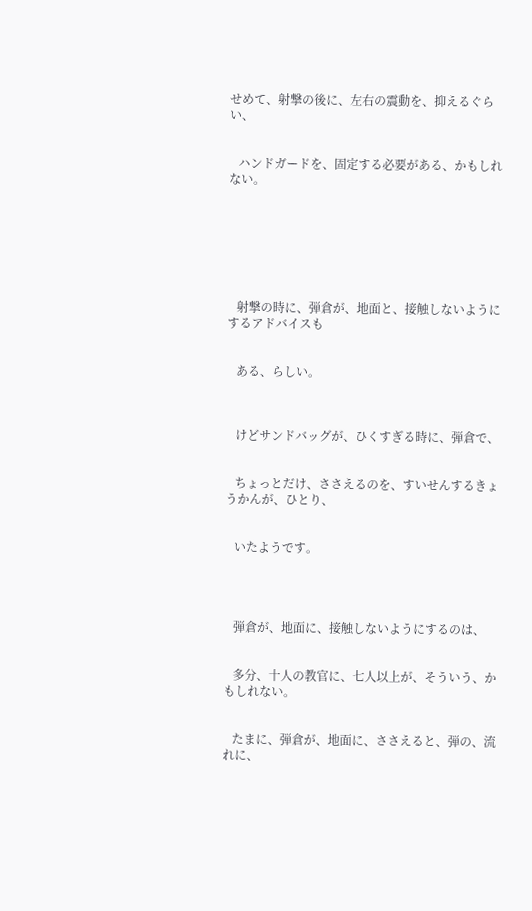せめて、射撃の後に、左右の震動を、抑えるぐらい、


   ハンドガードを、固定する必要がある、かもしれない。







   射撃の時に、弾倉が、地面と、接触しないようにするアドバイスも


   ある、らしい。



   けどサンドバッグが、ひくすぎる時に、弾倉で、


   ちょっとだけ、ささえるのを、すいせんするきょうかんが、ひとり、


   いたようです。




   弾倉が、地面に、接触しないようにするのは、


   多分、十人の教官に、七人以上が、そういう、かもしれない。


   たまに、弾倉が、地面に、ささえると、弾の、流れに、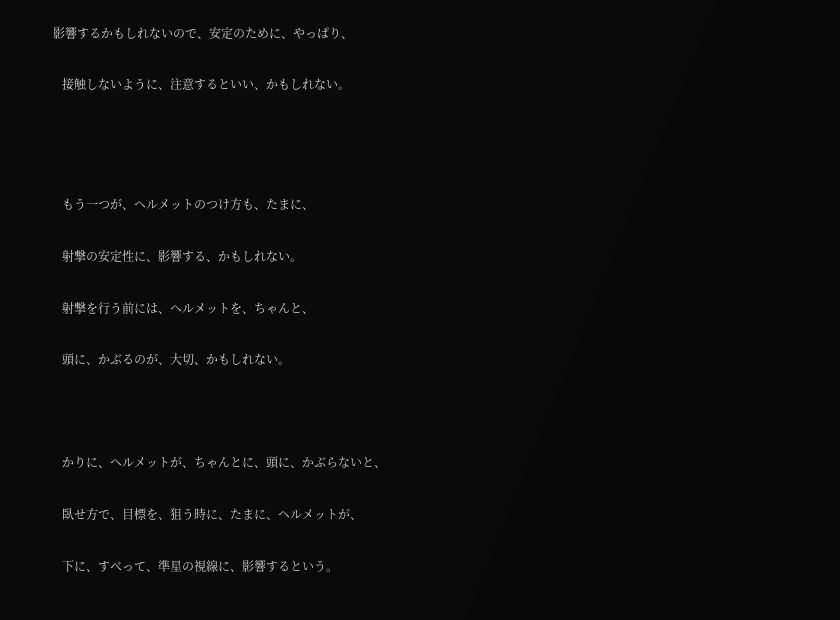影響するかもしれないので、安定のために、やっぱり、


   接触しないように、注意するといい、かもしれない。






   もう一つが、ヘルメットのつけ方も、たまに、


   射撃の安定性に、影響する、かもしれない。


   射撃を行う前には、ヘルメットを、ちゃんと、


   頭に、かぶるのが、大切、かもしれない。





   かりに、ヘルメットが、ちゃんとに、頭に、かぶらないと、


   臥せ方で、目標を、狙う時に、たまに、ヘルメットが、


   下に、すべって、準星の視線に、影響するという。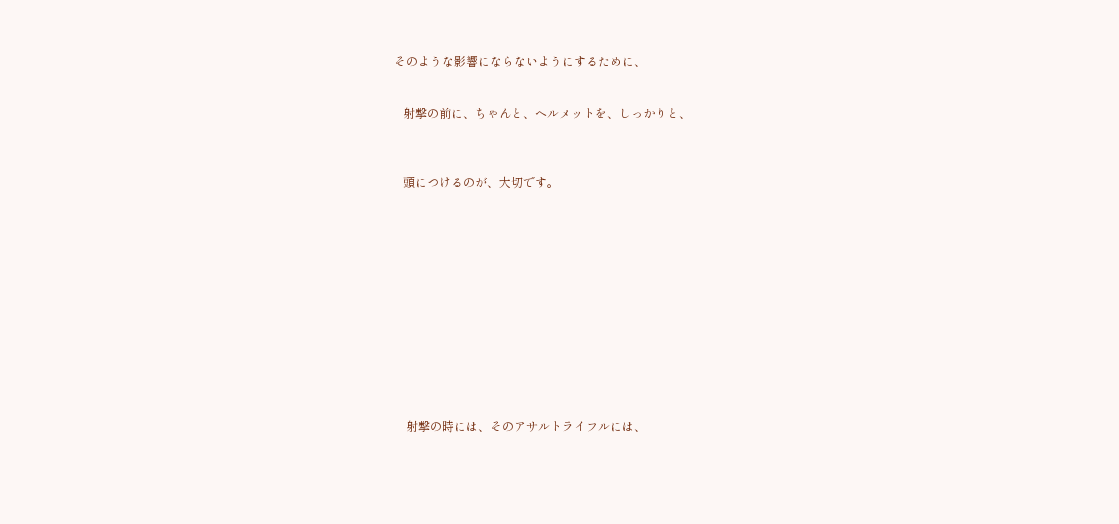そのような影響にならないようにするために、


   射撃の前に、ちゃんと、ヘルメットを、しっかりと、



   頭につけるのが、大切です。













    射撃の時には、そのアサルトライフルには、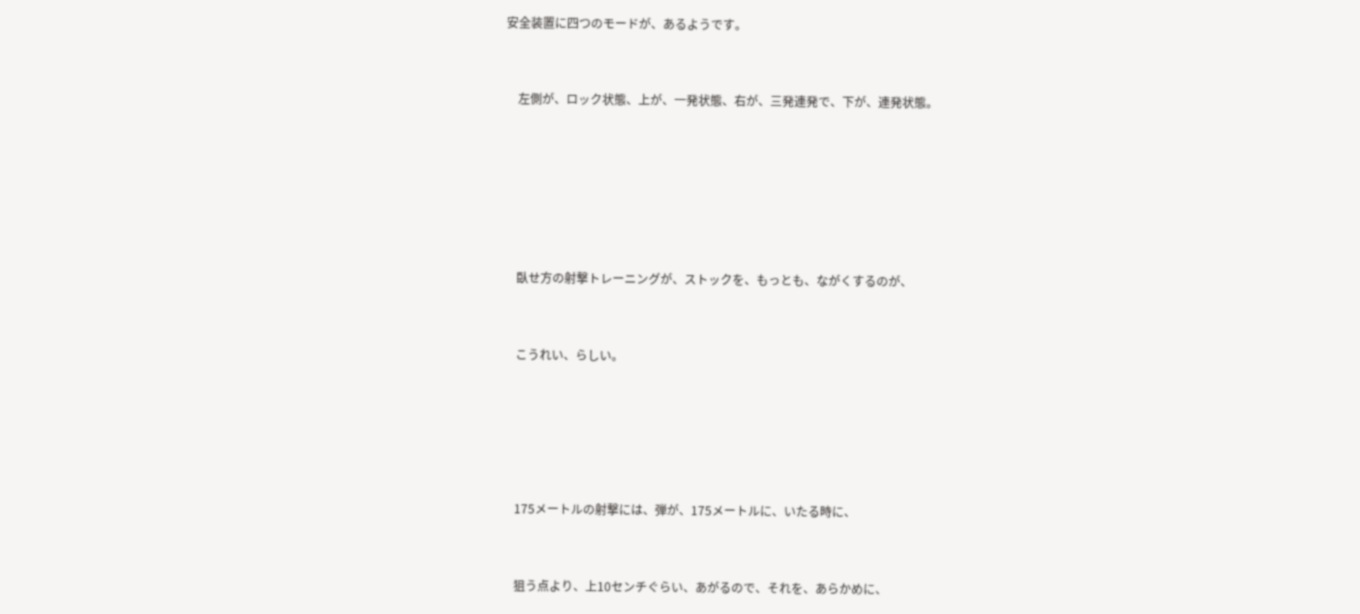安全装置に四つのモードが、あるようです。


    左側が、ロック状態、上が、一発状態、右が、三発連発で、下が、連発状態。






    臥せ方の射撃トレーニングが、ストックを、もっとも、ながくするのが、


    こうれい、らしい。





    175メートルの射撃には、弾が、175メートルに、いたる時に、


    狙う点より、上10センチぐらい、あがるので、それを、あらかめに、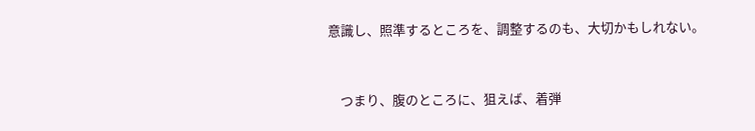意識し、照準するところを、調整するのも、大切かもしれない。


    つまり、腹のところに、狙えば、着弾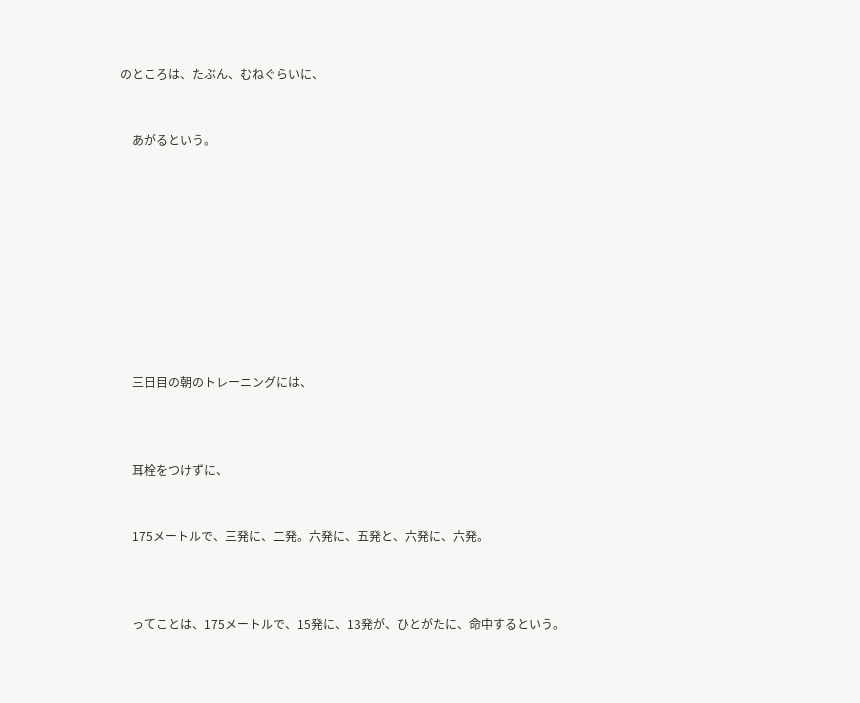のところは、たぶん、むねぐらいに、


    あがるという。










    三日目の朝のトレーニングには、



    耳栓をつけずに、


    175メートルで、三発に、二発。六発に、五発と、六発に、六発。



    ってことは、175メートルで、15発に、13発が、ひとがたに、命中するという。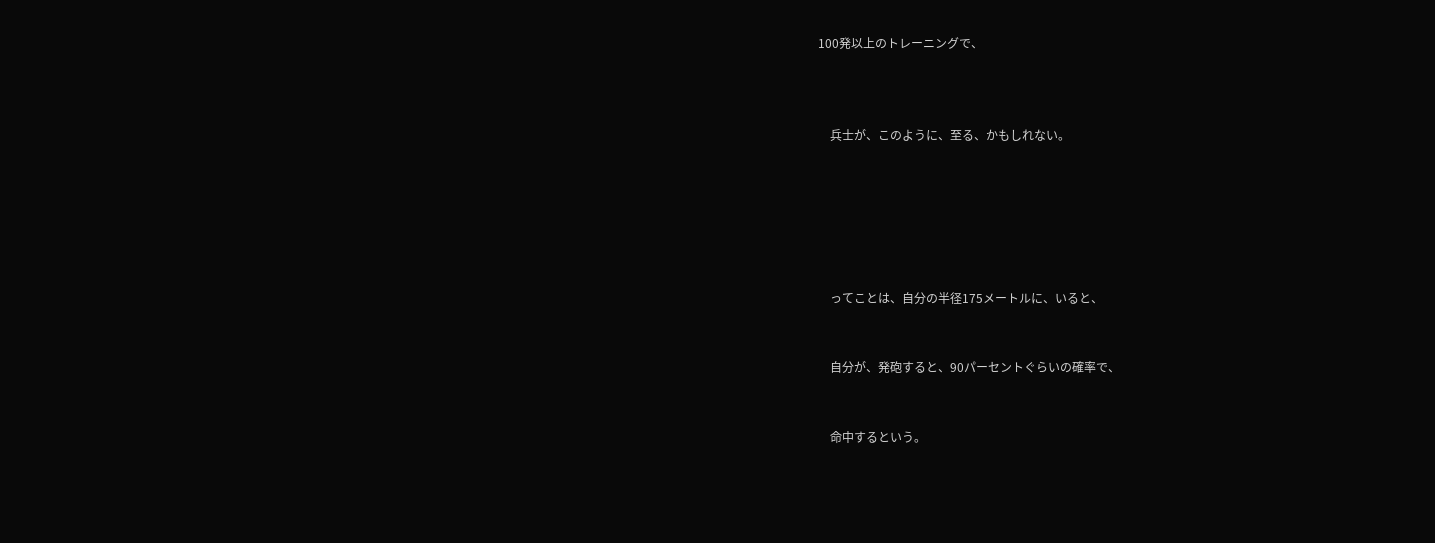100発以上のトレーニングで、



    兵士が、このように、至る、かもしれない。






    ってことは、自分の半径175メートルに、いると、


    自分が、発砲すると、90パーセントぐらいの確率で、


    命中するという。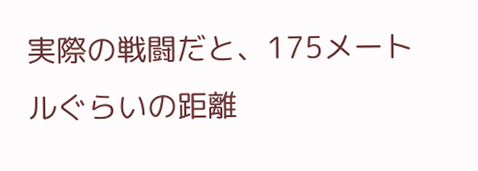実際の戦闘だと、175メートルぐらいの距離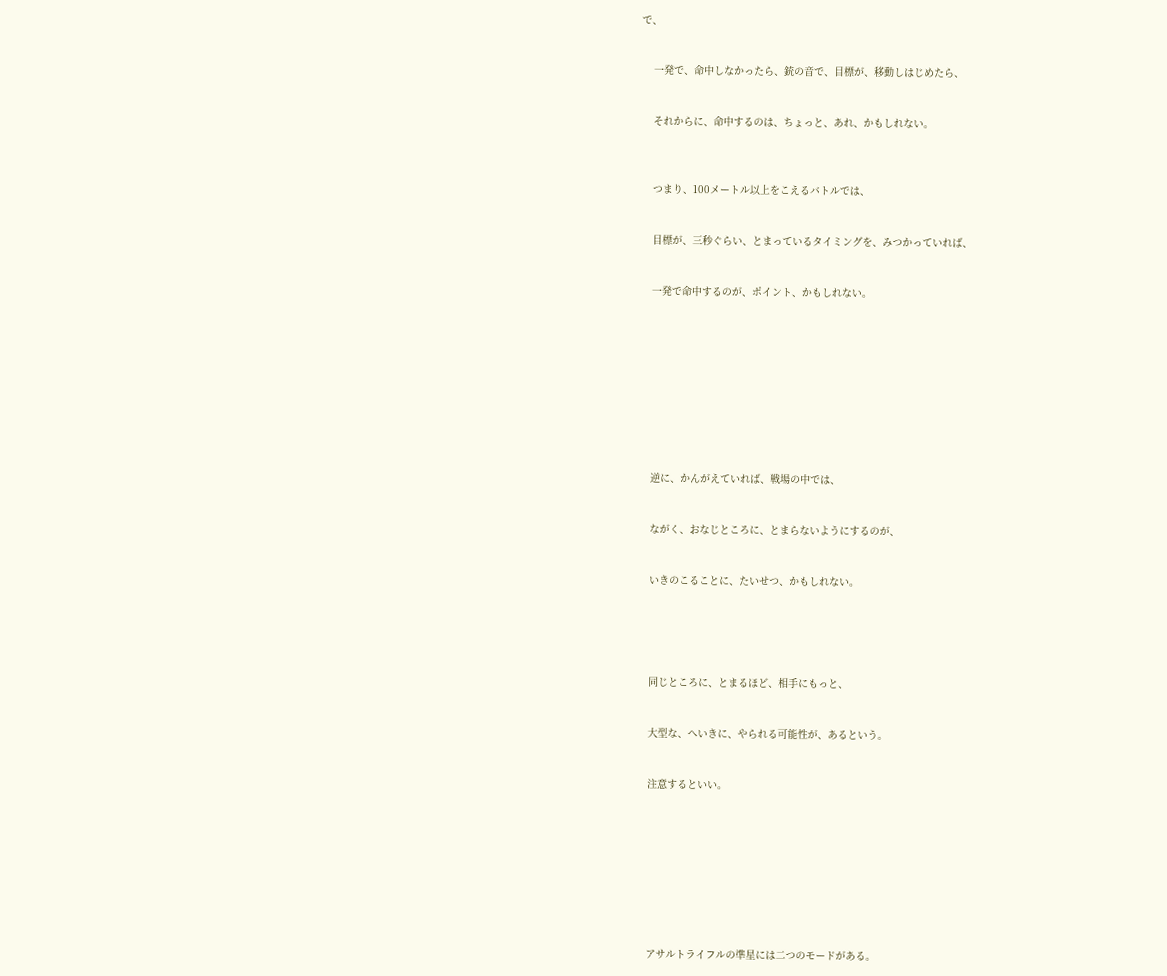で、


    一発で、命中しなかったら、銃の音で、目標が、移動しはじめたら、


    それからに、命中するのは、ちょっと、あれ、かもしれない。



    つまり、100メートル以上をこえるバトルでは、


    目標が、三秒ぐらい、とまっているタイミングを、みつかっていれば、


    一発で命中するのが、ポイント、かもしれない。










    逆に、かんがえていれば、戦場の中では、


    ながく、おなじところに、とまらないようにするのが、


    いきのこることに、たいせつ、かもしれない。





    同じところに、とまるほど、相手にもっと、


    大型な、へいきに、やられる可能性が、あるという。


    注意するといい。









    アサルトライフルの準星には二つのモードがある。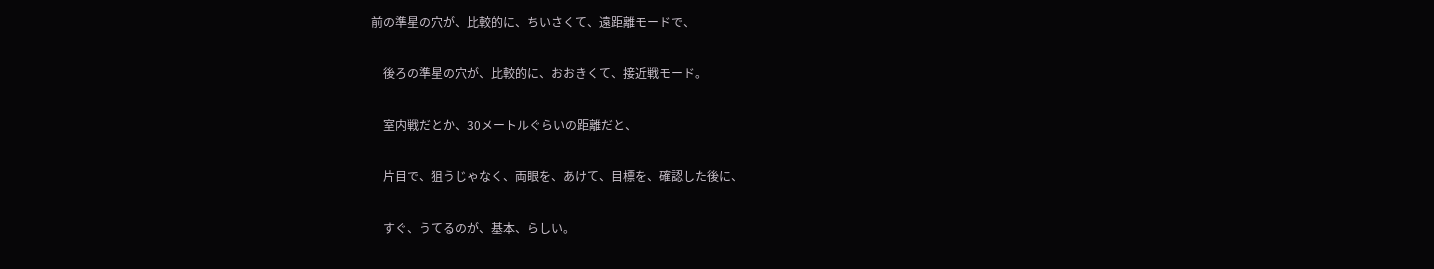前の準星の穴が、比較的に、ちいさくて、遠距離モードで、


    後ろの準星の穴が、比較的に、おおきくて、接近戦モード。


    室内戦だとか、30メートルぐらいの距離だと、


    片目で、狙うじゃなく、両眼を、あけて、目標を、確認した後に、


    すぐ、うてるのが、基本、らしい。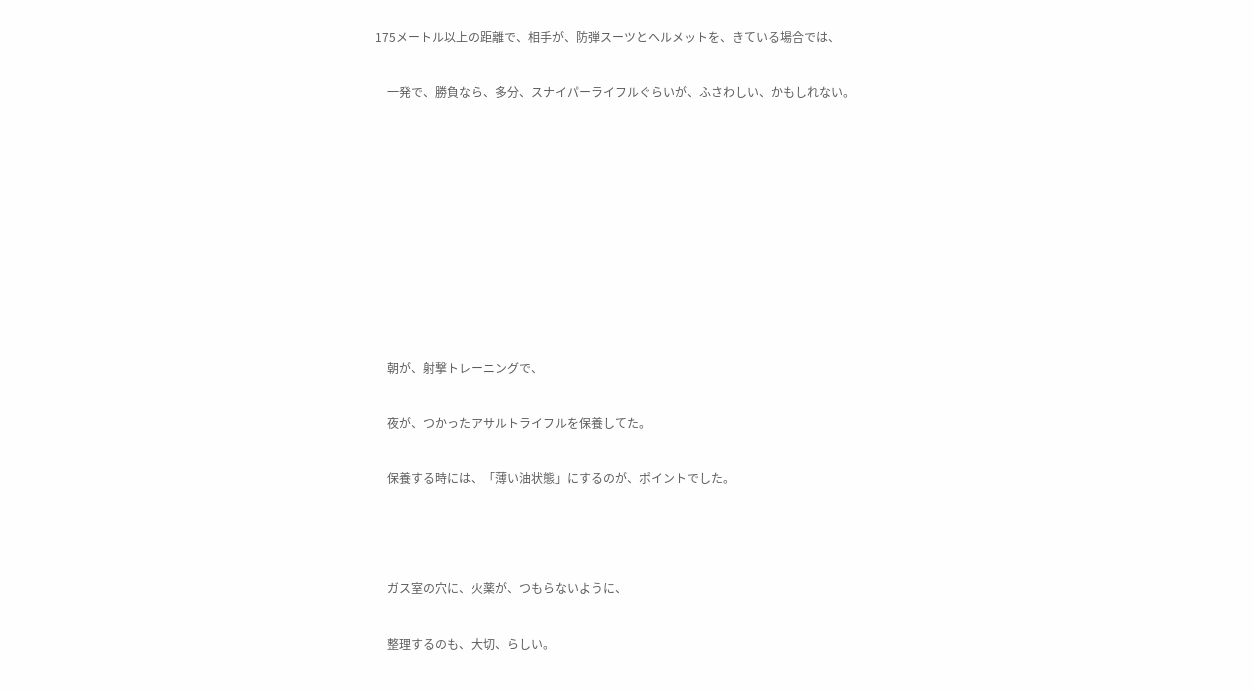175メートル以上の距離で、相手が、防弾スーツとヘルメットを、きている場合では、


    一発で、勝負なら、多分、スナイパーライフルぐらいが、ふさわしい、かもしれない。














    朝が、射撃トレーニングで、


    夜が、つかったアサルトライフルを保養してた。


    保養する時には、「薄い油状態」にするのが、ポイントでした。





    ガス室の穴に、火薬が、つもらないように、


    整理するのも、大切、らしい。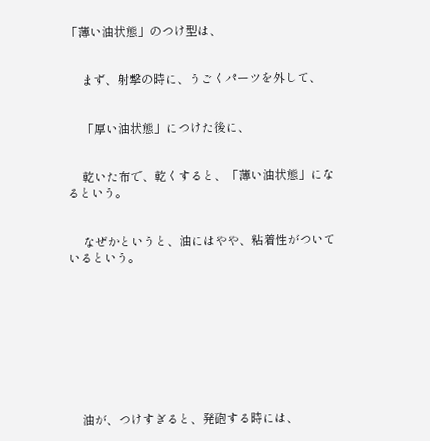「薄い油状態」のつけ型は、


     まず、射撃の時に、うごくパーツを外して、


     「厚い油状態」につけた後に、


     乾いた布で、乾くすると、「薄い油状態」になるという。


     なぜかというと、油にはやや、粘着性がついているという。









    油が、つけすぎると、発砲する時には、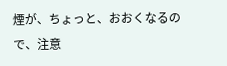煙が、ちょっと、おおくなるので、注意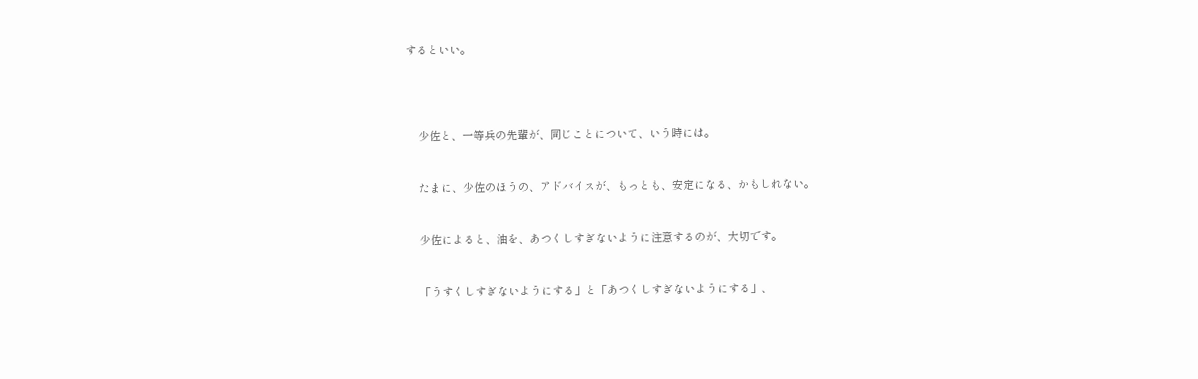するといい。




    少佐と、一等兵の先輩が、同じことについて、いう時には。


    たまに、少佐のほうの、アドバイスが、もっとも、安定になる、かもしれない。


    少佐によると、油を、あつくしすぎないように注意するのが、大切です。


    「うすくしすぎないようにする」と「あつくしすぎないようにする」、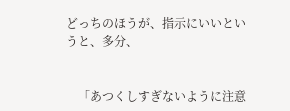どっちのほうが、指示にいいというと、多分、


    「あつくしすぎないように注意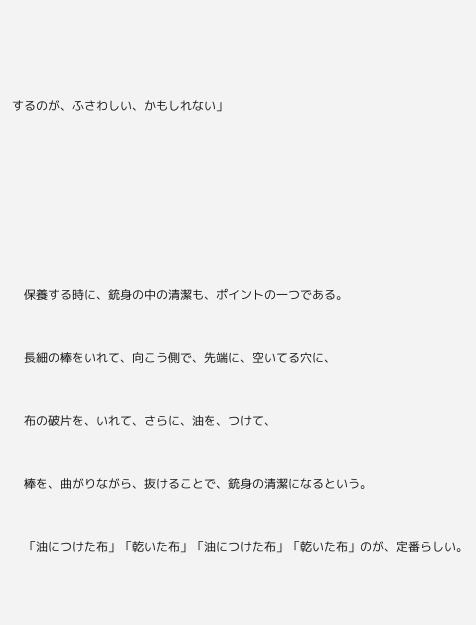するのが、ふさわしい、かもしれない」








    保養する時に、銃身の中の清潔も、ポイントの一つである。


    長細の棒をいれて、向こう側で、先端に、空いてる穴に、


    布の破片を、いれて、さらに、油を、つけて、


    棒を、曲がりながら、抜けることで、銃身の清潔になるという。


    「油につけた布」「乾いた布」「油につけた布」「乾いた布」のが、定番らしい。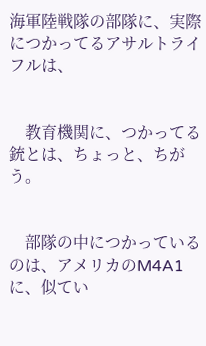海軍陸戦隊の部隊に、実際につかってるアサルトライフルは、


    教育機関に、つかってる銃とは、ちょっと、ちがう。


    部隊の中につかっているのは、アメリカのM4A1に、似てい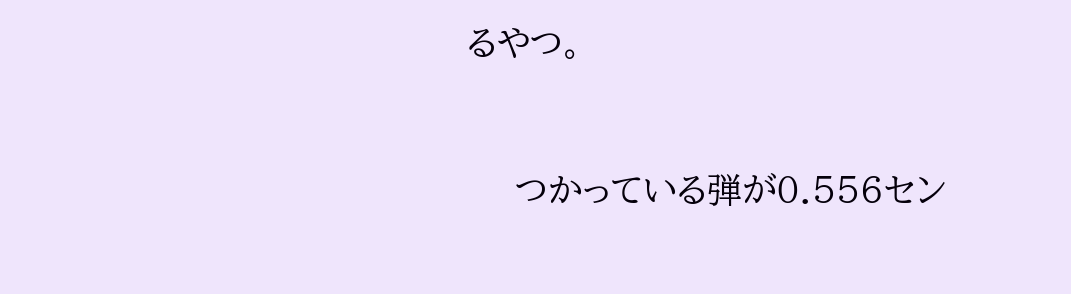るやつ。


    つかっている弾が0.556セン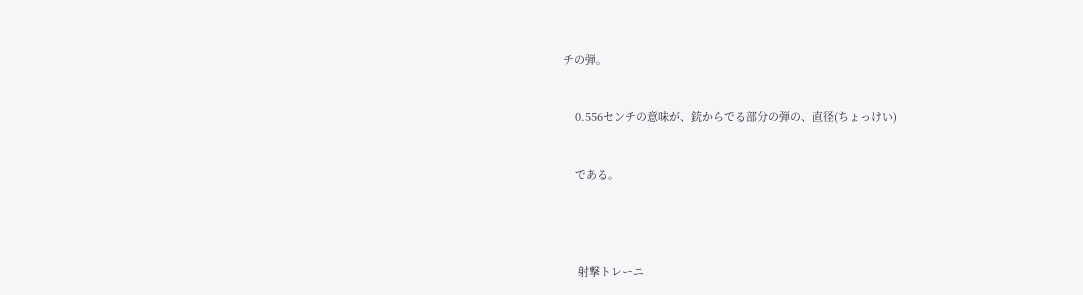チの弾。


    0.556センチの意味が、銃からでる部分の弾の、直径(ちょっけい)


    である。




     射撃トレーニ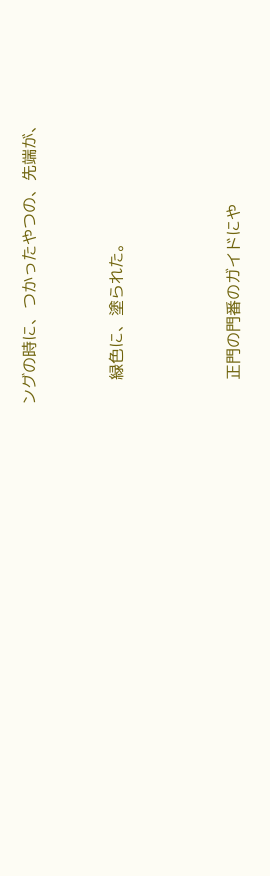ングの時に、つかったやつの、先端が、


     緑色に、塗られた。



     正門の門番のガイドにや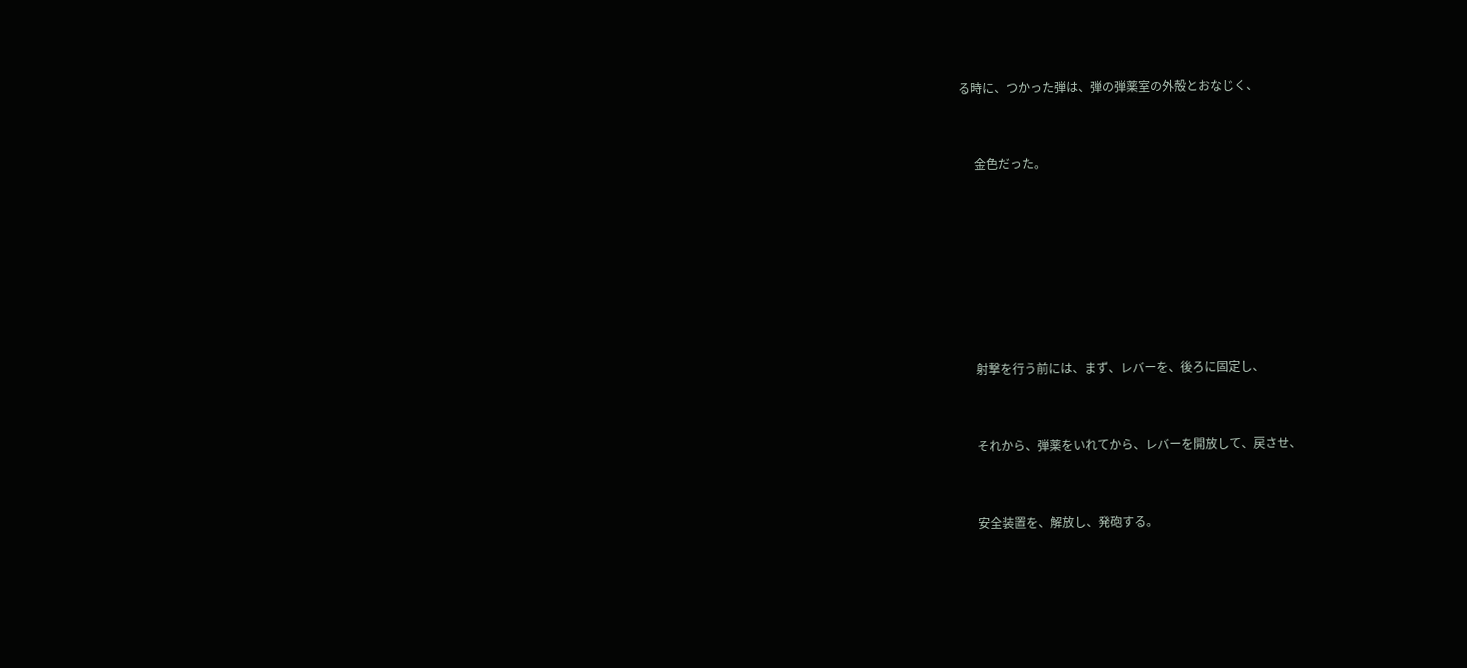る時に、つかった弾は、弾の弾薬室の外殻とおなじく、


     金色だった。







     射撃を行う前には、まず、レバーを、後ろに固定し、


     それから、弾薬をいれてから、レバーを開放して、戻させ、


     安全装置を、解放し、発砲する。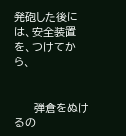発砲した後には、安全装置を、つけてから、


     弾倉をぬけるの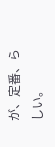が、定番、らしい。